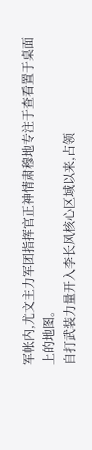军帐内,尤文主力军团指挥官正神情肃穆地专注于查看置于桌面上的地图。
自打武装力量开入李长风核心区域以来,占领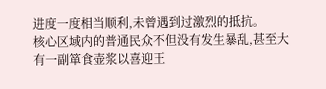进度一度相当顺利,未曾遇到过激烈的抵抗。
核心区域内的普通民众不但没有发生暴乱,甚至大有一副箪食壶浆以喜迎王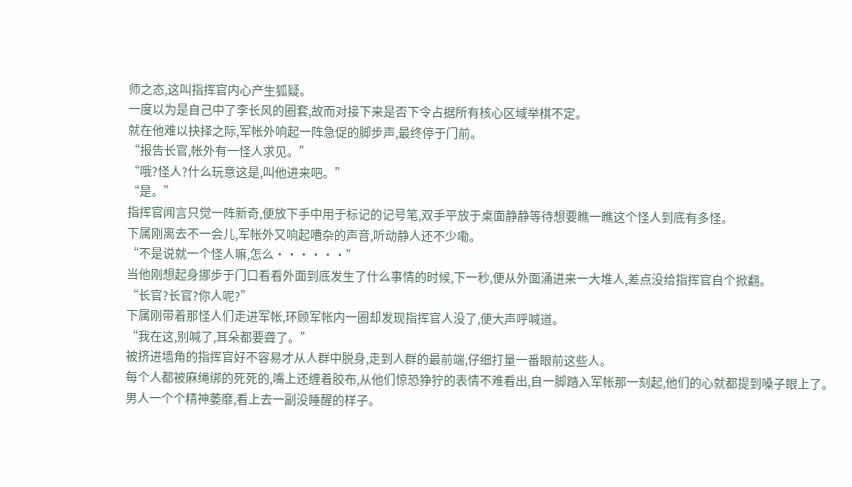师之态,这叫指挥官内心产生狐疑。
一度以为是自己中了李长风的圈套,故而对接下来是否下令占据所有核心区域举棋不定。
就在他难以抉择之际,军帐外响起一阵急促的脚步声,最终停于门前。
“报告长官,帐外有一怪人求见。”
“哦?怪人?什么玩意这是,叫他进来吧。”
“是。”
指挥官闻言只觉一阵新奇,便放下手中用于标记的记号笔,双手平放于桌面静静等待想要瞧一瞧这个怪人到底有多怪。
下属刚离去不一会儿,军帐外又响起嘈杂的声音,听动静人还不少嘞。
“不是说就一个怪人嘛,怎么······”
当他刚想起身挪步于门口看看外面到底发生了什么事情的时候,下一秒,便从外面涌进来一大堆人,差点没给指挥官自个掀翻。
“长官?长官?你人呢?”
下属刚带着那怪人们走进军帐,环顾军帐内一圈却发现指挥官人没了,便大声呼喊道。
“我在这,别喊了,耳朵都要聋了。”
被挤进墙角的指挥官好不容易才从人群中脱身,走到人群的最前端,仔细打量一番眼前这些人。
每个人都被麻绳绑的死死的,嘴上还缠着胶布,从他们惊恐狰狞的表情不难看出,自一脚踏入军帐那一刻起,他们的心就都提到嗓子眼上了。
男人一个个精神萎靡,看上去一副没睡醒的样子。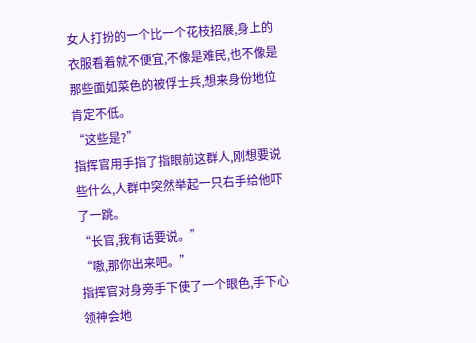女人打扮的一个比一个花枝招展,身上的衣服看着就不便宜,不像是难民,也不像是那些面如菜色的被俘士兵,想来身份地位肯定不低。
“这些是?”
指挥官用手指了指眼前这群人,刚想要说些什么,人群中突然举起一只右手给他吓了一跳。
“长官,我有话要说。”
“嗷,那你出来吧。”
指挥官对身旁手下使了一个眼色,手下心领神会地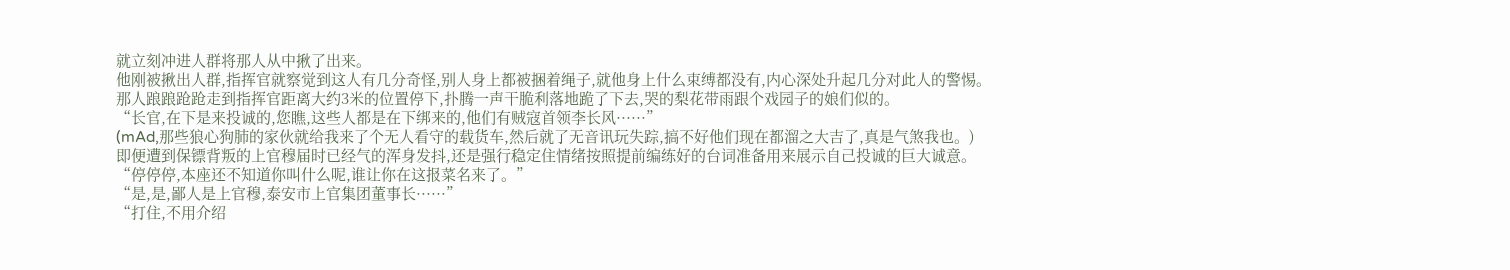就立刻冲进人群将那人从中揪了出来。
他刚被揪出人群,指挥官就察觉到这人有几分奇怪,别人身上都被捆着绳子,就他身上什么束缚都没有,内心深处升起几分对此人的警惕。
那人踉踉跄跄走到指挥官距离大约3米的位置停下,扑腾一声干脆利落地跪了下去,哭的梨花带雨跟个戏园子的娘们似的。
“长官,在下是来投诚的,您瞧,这些人都是在下绑来的,他们有贼寇首领李长风······”
(mAd,那些狼心狗肺的家伙就给我来了个无人看守的载货车,然后就了无音讯玩失踪,搞不好他们现在都溜之大吉了,真是气煞我也。)
即便遭到保镖背叛的上官穆届时已经气的浑身发抖,还是强行稳定住情绪按照提前编练好的台词准备用来展示自己投诚的巨大诚意。
“停停停,本座还不知道你叫什么呢,谁让你在这报菜名来了。”
“是,是,鄙人是上官穆,泰安市上官集团董事长······”
“打住,不用介绍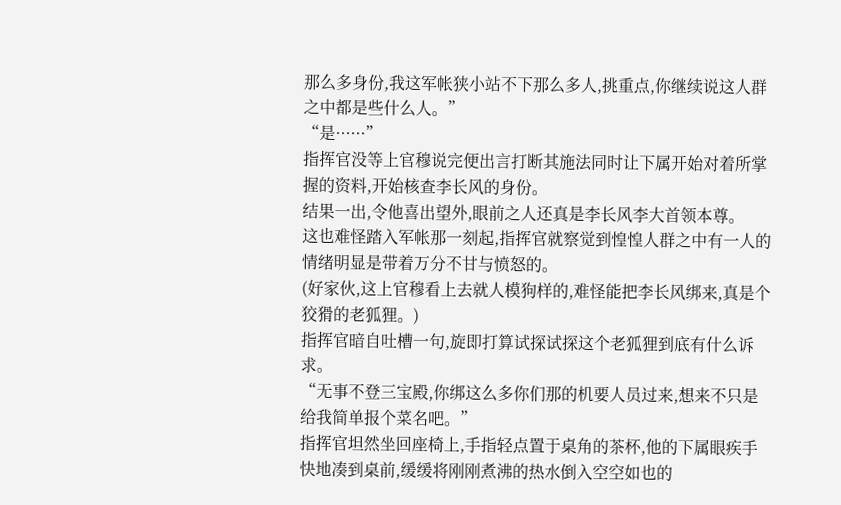那么多身份,我这军帐狭小站不下那么多人,挑重点,你继续说这人群之中都是些什么人。”
“是······”
指挥官没等上官穆说完便出言打断其施法同时让下属开始对着所掌握的资料,开始核查李长风的身份。
结果一出,令他喜出望外,眼前之人还真是李长风李大首领本尊。
这也难怪踏入军帐那一刻起,指挥官就察觉到惶惶人群之中有一人的情绪明显是带着万分不甘与愤怒的。
(好家伙,这上官穆看上去就人模狗样的,难怪能把李长风绑来,真是个狡猾的老狐狸。)
指挥官暗自吐槽一句,旋即打算试探试探这个老狐狸到底有什么诉求。
“无事不登三宝殿,你绑这么多你们那的机要人员过来,想来不只是给我简单报个菜名吧。”
指挥官坦然坐回座椅上,手指轻点置于桌角的茶杯,他的下属眼疾手快地凑到桌前,缓缓将刚刚煮沸的热水倒入空空如也的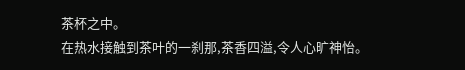茶杯之中。
在热水接触到茶叶的一刹那,茶香四溢,令人心旷神怡。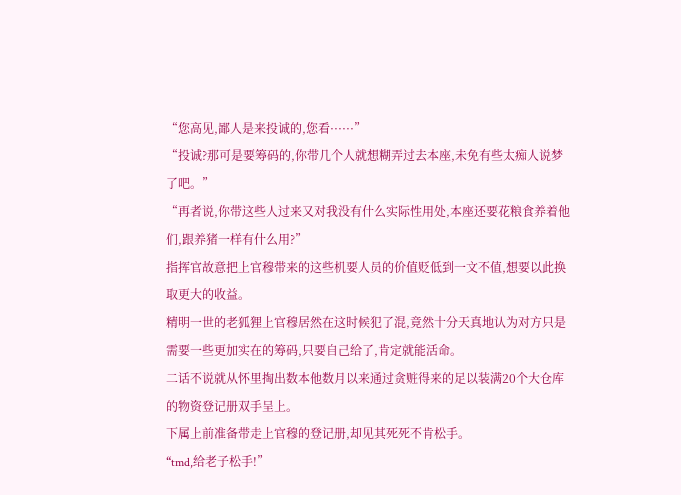“您高见,鄙人是来投诚的,您看······”
“投诚?那可是要筹码的,你带几个人就想糊弄过去本座,未免有些太痴人说梦了吧。”
“再者说,你带这些人过来又对我没有什么实际性用处,本座还要花粮食养着他们,跟养猪一样有什么用?”
指挥官故意把上官穆带来的这些机要人员的价值贬低到一文不值,想要以此换取更大的收益。
精明一世的老狐狸上官穆居然在这时候犯了混,竟然十分天真地认为对方只是需要一些更加实在的筹码,只要自己给了,肯定就能活命。
二话不说就从怀里掏出数本他数月以来通过贪赃得来的足以装满20个大仓库的物资登记册双手呈上。
下属上前准备带走上官穆的登记册,却见其死死不肯松手。
“tmd,给老子松手!”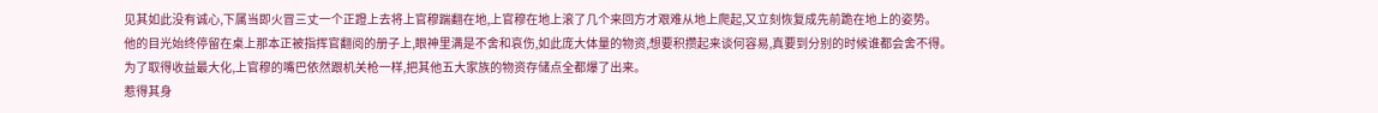见其如此没有诚心,下属当即火冒三丈一个正蹬上去将上官穆踹翻在地,上官穆在地上滚了几个来回方才艰难从地上爬起,又立刻恢复成先前跪在地上的姿势。
他的目光始终停留在桌上那本正被指挥官翻阅的册子上,眼神里满是不舍和哀伤,如此庞大体量的物资,想要积攒起来谈何容易,真要到分别的时候谁都会舍不得。
为了取得收益最大化,上官穆的嘴巴依然跟机关枪一样,把其他五大家族的物资存储点全都爆了出来。
惹得其身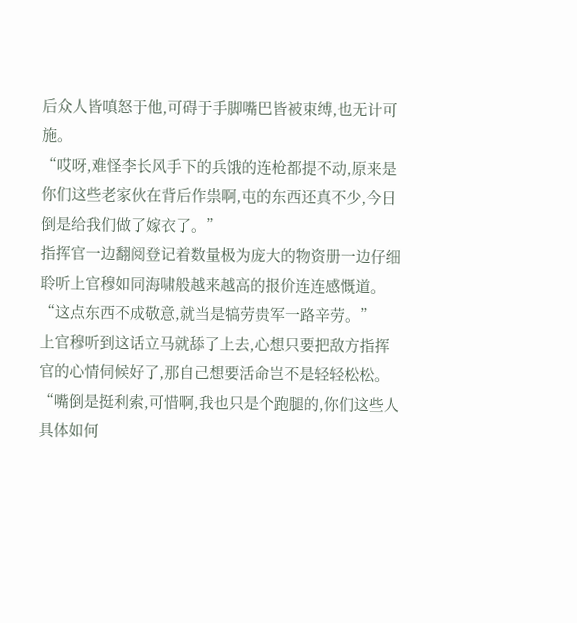后众人皆嗔怒于他,可碍于手脚嘴巴皆被束缚,也无计可施。
“哎呀,难怪李长风手下的兵饿的连枪都提不动,原来是你们这些老家伙在背后作祟啊,屯的东西还真不少,今日倒是给我们做了嫁衣了。”
指挥官一边翻阅登记着数量极为庞大的物资册一边仔细聆听上官穆如同海啸般越来越高的报价连连感慨道。
“这点东西不成敬意,就当是犒劳贵军一路辛劳。”
上官穆听到这话立马就舔了上去,心想只要把敌方指挥官的心情伺候好了,那自己想要活命岂不是轻轻松松。
“嘴倒是挺利索,可惜啊,我也只是个跑腿的,你们这些人具体如何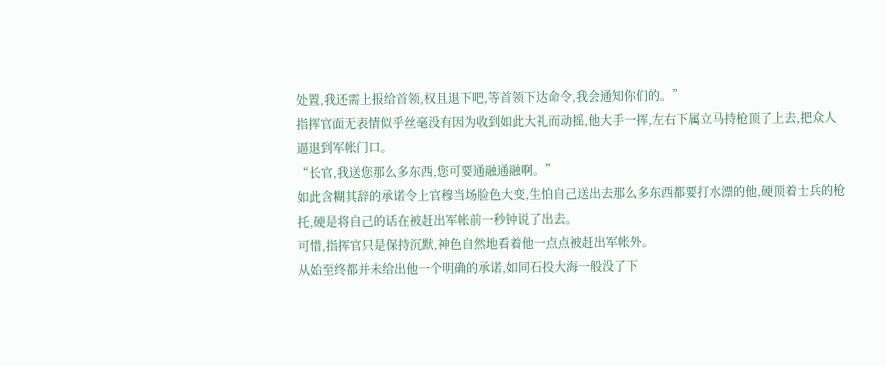处置,我还需上报给首领,权且退下吧,等首领下达命令,我会通知你们的。”
指挥官面无表情似乎丝毫没有因为收到如此大礼而动摇,他大手一挥,左右下属立马持枪顶了上去,把众人逼退到军帐门口。
“长官,我送您那么多东西,您可要通融通融啊。”
如此含糊其辞的承诺令上官穆当场脸色大变,生怕自己送出去那么多东西都要打水漂的他,硬顶着士兵的枪托,硬是将自己的话在被赶出军帐前一秒钟说了出去。
可惜,指挥官只是保持沉默,神色自然地看着他一点点被赶出军帐外。
从始至终都并未给出他一个明确的承诺,如同石投大海一般没了下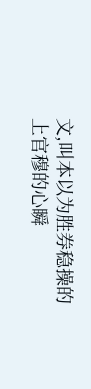文,叫本以为胜券稳操的上官穆的心瞬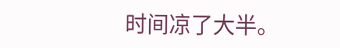时间凉了大半。